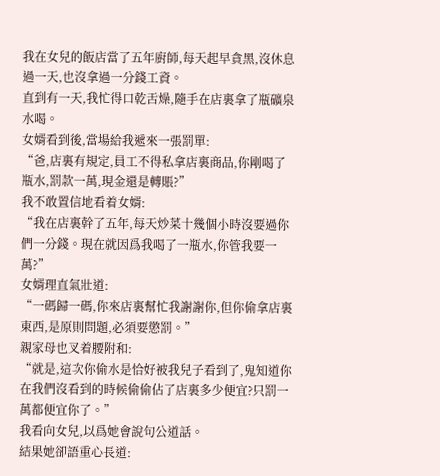我在女兒的飯店當了五年廚師,每天起早貪黑,沒休息過一天,也沒拿過一分錢工資。
直到有一天,我忙得口乾舌燥,隨手在店裏拿了瓶礦泉水喝。
女婿看到後,當場給我遞來一張罰單:
“爸,店裏有規定,員工不得私拿店裏商品,你剛喝了瓶水,罰款一萬,現金還是轉賬?”
我不敢置信地看着女婿:
“我在店裏幹了五年,每天炒菜十幾個小時沒要過你們一分錢。現在就因爲我喝了一瓶水,你管我要一萬?”
女婿理直氣壯道:
“一碼歸一碼,你來店裏幫忙我謝謝你,但你偷拿店裏東西,是原則問題,必須要懲罰。”
親家母也叉着腰附和:
“就是,這次你偷水是恰好被我兒子看到了,鬼知道你在我們沒看到的時候偷偷佔了店裏多少便宜?只罰一萬都便宜你了。”
我看向女兒,以爲她會說句公道話。
結果她卻語重心長道: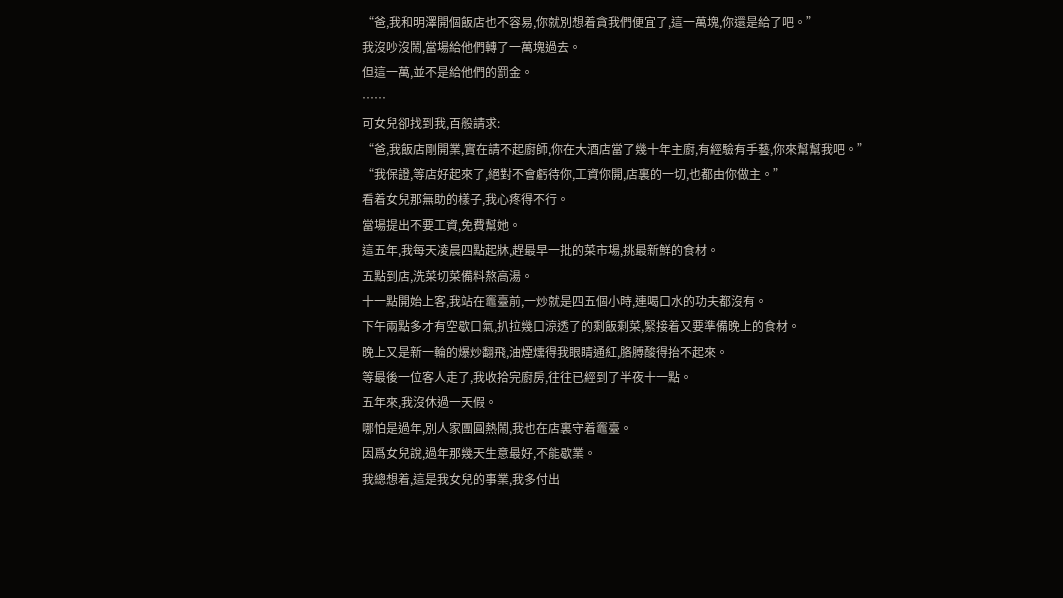“爸,我和明澤開個飯店也不容易,你就別想着貪我們便宜了,這一萬塊,你還是給了吧。”
我沒吵沒鬧,當場給他們轉了一萬塊過去。
但這一萬,並不是給他們的罰金。
……
可女兒卻找到我,百般請求:
“爸,我飯店剛開業,實在請不起廚師,你在大酒店當了幾十年主廚,有經驗有手藝,你來幫幫我吧。”
“我保證,等店好起來了,絕對不會虧待你,工資你開,店裏的一切,也都由你做主。”
看着女兒那無助的樣子,我心疼得不行。
當場提出不要工資,免費幫她。
這五年,我每天凌晨四點起牀,趕最早一批的菜市場,挑最新鮮的食材。
五點到店,洗菜切菜備料熬高湯。
十一點開始上客,我站在竈臺前,一炒就是四五個小時,連喝口水的功夫都沒有。
下午兩點多才有空歇口氣,扒拉幾口涼透了的剩飯剩菜,緊接着又要準備晚上的食材。
晚上又是新一輪的爆炒翻飛,油煙燻得我眼睛通紅,胳膊酸得抬不起來。
等最後一位客人走了,我收拾完廚房,往往已經到了半夜十一點。
五年來,我沒休過一天假。
哪怕是過年,別人家團圓熱鬧,我也在店裏守着竈臺。
因爲女兒說,過年那幾天生意最好,不能歇業。
我總想着,這是我女兒的事業,我多付出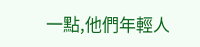一點,他們年輕人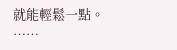就能輕鬆一點。
……